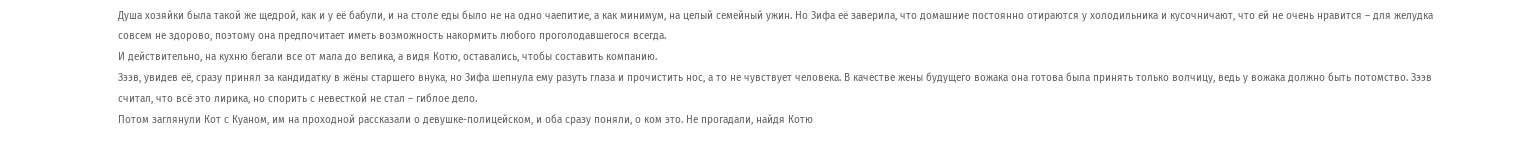Душа хозяйки была такой же щедрой, как и у её бабули, и на столе еды было не на одно чаепитие, а как минимум, на целый семейный ужин. Но Зифа её заверила, что домашние постоянно отираются у холодильника и кусочничают, что ей не очень нравится – для желудка совсем не здорово, поэтому она предпочитает иметь возможность накормить любого проголодавшегося всегда.
И действительно, на кухню бегали все от мала до велика, а видя Котю, оставались, чтобы составить компанию.
Зээв, увидев её, сразу принял за кандидатку в жёны старшего внука, но Зифа шепнула ему разуть глаза и прочистить нос, а то не чувствует человека. В качестве жены будущего вожака она готова была принять только волчицу, ведь у вожака должно быть потомство. Зээв считал, что всё это лирика, но спорить с невесткой не стал – гиблое дело.
Потом заглянули Кот с Куаном, им на проходной рассказали о девушке-полицейском, и оба сразу поняли, о ком это. Не прогадали, найдя Котю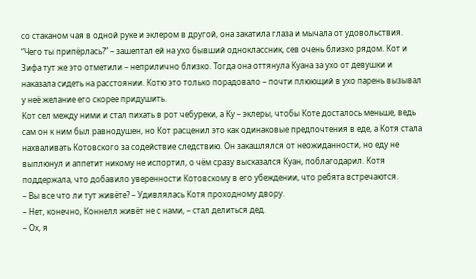со стаканом чая в одной руке и эклером в другой, она закатила глаза и мычала от удовольствия. “Чего ты припёрлась?” – зашептал ей на ухо бывший одноклассник, сев очень близко рядом. Кот и Зифа тут же это отметили – неприлично близко. Тогда она оттянула Куана за ухо от девушки и наказала сидеть на расстоянии. Котю это только порадовало – почти плюющий в ухо парень вызывал у неё желание его скорее придушить.
Кот сел между ними и стал пихать в рот чебуреки, а Ку – эклеры, чтобы Коте досталось меньше, ведь сам он к ним был равнодушен, но Кот расценил это как одинаковые предпочтения в еде, а Котя стала нахваливать Котовского за содействие следствию. Он закашлялся от неожиданности, но еду не выплюнул и аппетит никому не испортил, о чём сразу высказался Куан, поблагодарил. Котя поддержала, что добавило уверенности Котовскому в его убеждении, что ребята встречаются.
– Вы все что ли тут живёте? – Удивлялась Котя проходному двору.
– Нет, конечно, Коннелл живёт не с нами, – стал делиться дед.
– Ох, я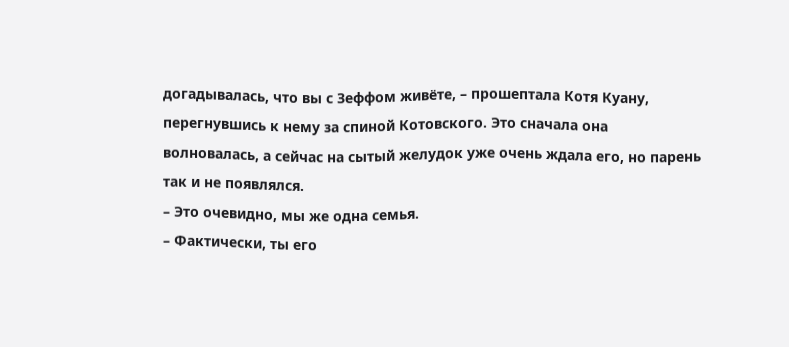догадывалась, что вы с Зеффом живёте, – прошептала Котя Куану, перегнувшись к нему за спиной Котовского. Это сначала она волновалась, а сейчас на сытый желудок уже очень ждала его, но парень так и не появлялся.
– Это очевидно, мы же одна семья.
– Фактически, ты его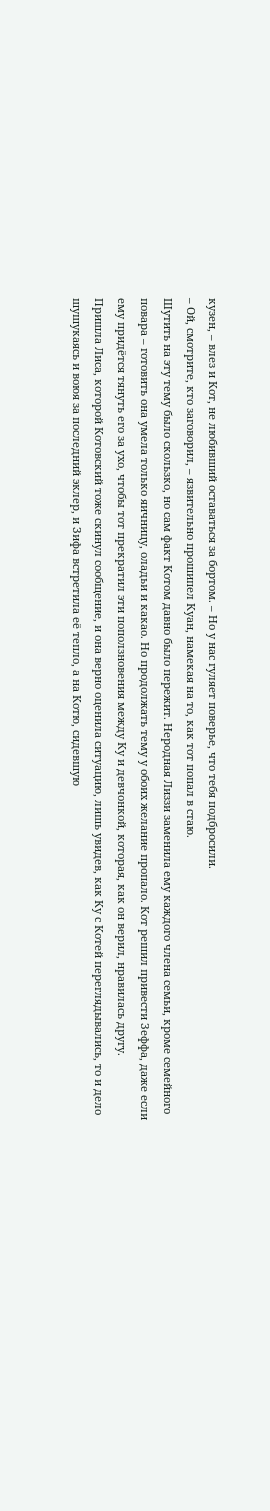кузен, – влез и Кот, не любивший оставаться за бортом. – Но у нас гуляет поверье, что тебя подбросили.
– Ой, смотрите, кто заговорил, – язвительно прошипел Куан, намекая на то, как тот попал в стаю.
Шутить на эту тему было скользко, но сам факт Котом давно было пережит. Неродная Лиззи заменила ему каждого члена семьи, кроме семейного повара – готовить она умела только яичницу, оладьи и какао. Но продолжать тему у обоих желание пропало. Кот решил привести Зеффа, даже если ему придётся тянуть его за ухо, чтобы тот прекратил эти поползновения между Ку и девчонкой, которая, как он верил, нравилась другу.
Пришла Лиса, которой Котовский тоже скинул сообщение, и она верно оценила ситуацию, лишь увидев, как Ку с Котей переглядывались, то и дело шушукаясь и воюя за последний эклер, и Зифа встретила её тепло, а на Котю, сидевшую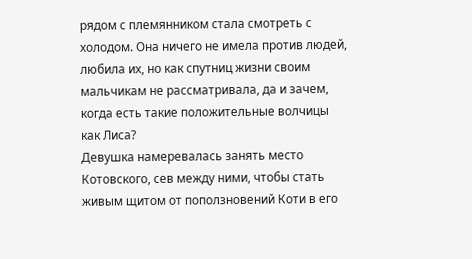рядом с племянником стала смотреть с холодом. Она ничего не имела против людей, любила их, но как спутниц жизни своим мальчикам не рассматривала, да и зачем, когда есть такие положительные волчицы как Лиса?
Девушка намеревалась занять место Котовского, сев между ними, чтобы стать живым щитом от поползновений Коти в его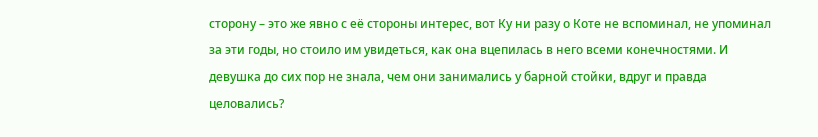сторону – это же явно с её стороны интерес, вот Ку ни разу о Коте не вспоминал, не упоминал за эти годы, но стоило им увидеться, как она вцепилась в него всеми конечностями. И девушка до сих пор не знала, чем они занимались у барной стойки, вдруг и правда целовались?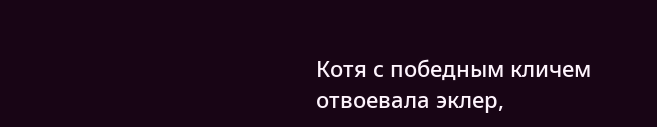Котя с победным кличем отвоевала эклер,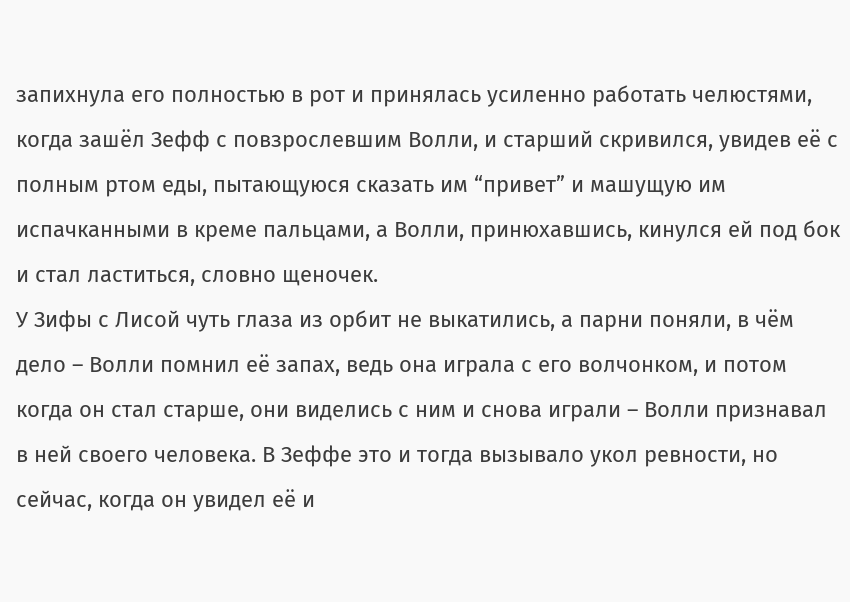запихнула его полностью в рот и принялась усиленно работать челюстями, когда зашёл Зефф с повзрослевшим Волли, и старший скривился, увидев её с полным ртом еды, пытающуюся сказать им “привет” и машущую им испачканными в креме пальцами, а Волли, принюхавшись, кинулся ей под бок и стал ластиться, словно щеночек.
У Зифы с Лисой чуть глаза из орбит не выкатились, а парни поняли, в чём дело – Волли помнил её запах, ведь она играла с его волчонком, и потом когда он стал старше, они виделись с ним и снова играли – Волли признавал в ней своего человека. В Зеффе это и тогда вызывало укол ревности, но сейчас, когда он увидел её и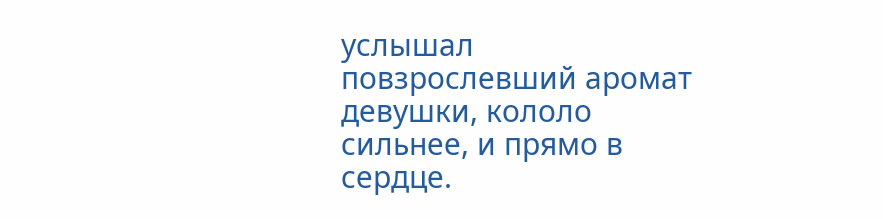услышал повзрослевший аромат девушки, кололо сильнее, и прямо в сердце.